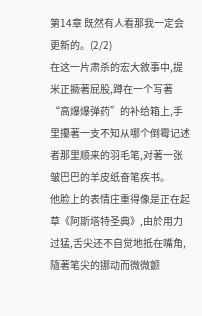第14章 既然有人看那我一定会更新的。(2/2)
在这一片肃杀的宏大敘事中,提米正撅著屁股,蹲在一个写著“高爆爆弹药”的补给箱上,手里攥著一支不知从哪个倒霉记述者那里顺来的羽毛笔,对著一张皱巴巴的羊皮纸奋笔疾书。
他脸上的表情庄重得像是正在起草《阿斯塔特圣典》,由於用力过猛,舌尖还不自觉地抵在嘴角,隨著笔尖的挪动而微微颤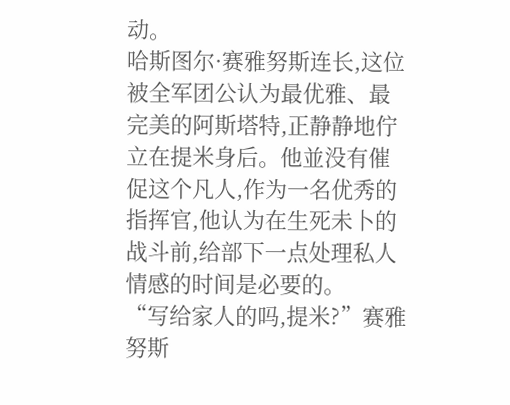动。
哈斯图尔·赛雅努斯连长,这位被全军团公认为最优雅、最完美的阿斯塔特,正静静地佇立在提米身后。他並没有催促这个凡人,作为一名优秀的指挥官,他认为在生死未卜的战斗前,给部下一点处理私人情感的时间是必要的。
“写给家人的吗,提米?”赛雅努斯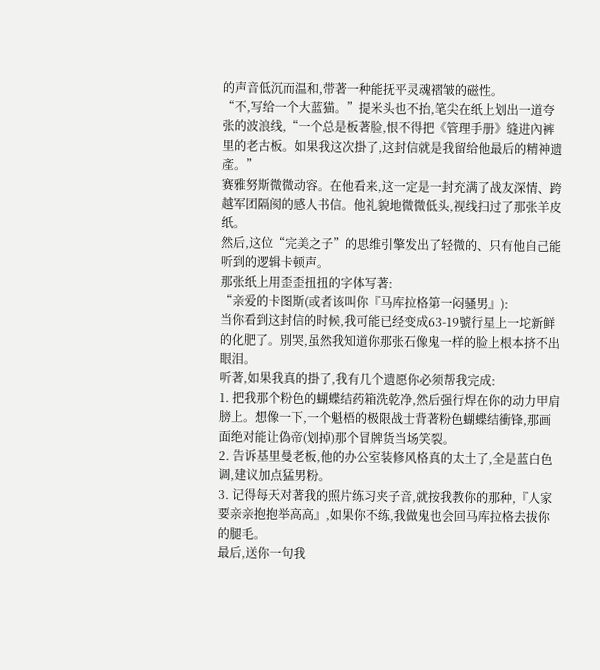的声音低沉而温和,带著一种能抚平灵魂褶皱的磁性。
“不,写给一个大蓝猫。”提米头也不抬,笔尖在纸上划出一道夸张的波浪线,“一个总是板著脸,恨不得把《管理手册》缝进內裤里的老古板。如果我这次掛了,这封信就是我留给他最后的精神遗產。”
赛雅努斯微微动容。在他看来,这一定是一封充满了战友深情、跨越军团隔阂的感人书信。他礼貌地微微低头,视线扫过了那张羊皮纸。
然后,这位“完美之子”的思维引擎发出了轻微的、只有他自己能听到的逻辑卡顿声。
那张纸上用歪歪扭扭的字体写著:
“亲爱的卡图斯(或者该叫你『马库拉格第一闷骚男』):
当你看到这封信的时候,我可能已经变成63-19號行星上一坨新鲜的化肥了。別哭,虽然我知道你那张石像鬼一样的脸上根本挤不出眼泪。
听著,如果我真的掛了,我有几个遗愿你必须帮我完成:
1. 把我那个粉色的蝴蝶结药箱洗乾净,然后强行焊在你的动力甲肩膀上。想像一下,一个魁梧的极限战士背著粉色蝴蝶结衝锋,那画面绝对能让偽帝(划掉)那个冒牌货当场笑裂。
2. 告诉基里曼老板,他的办公室装修风格真的太土了,全是蓝白色调,建议加点猛男粉。
3. 记得每天对著我的照片练习夹子音,就按我教你的那种,『人家要亲亲抱抱举高高』,如果你不练,我做鬼也会回马库拉格去拔你的腿毛。
最后,送你一句我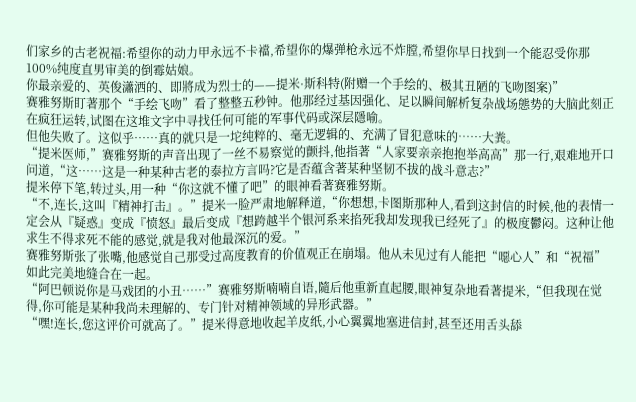们家乡的古老祝福:希望你的动力甲永远不卡襠,希望你的爆弹枪永远不炸膛,希望你早日找到一个能忍受你那100%纯度直男审美的倒霉姑娘。
你最亲爱的、英俊瀟洒的、即將成为烈士的——提米·斯科特(附赠一个手绘的、极其丑陋的飞吻图案)”
赛雅努斯盯著那个“手绘飞吻”看了整整五秒钟。他那经过基因强化、足以瞬间解析复杂战场態势的大脑此刻正在疯狂运转,试图在这堆文字中寻找任何可能的军事代码或深层隱喻。
但他失败了。这似乎……真的就只是一坨纯粹的、毫无逻辑的、充满了冒犯意味的……大粪。
“提米医师,”赛雅努斯的声音出现了一丝不易察觉的颤抖,他指著“人家要亲亲抱抱举高高”那一行,艰难地开口问道,“这……这是一种某种古老的泰拉方言吗?它是否蕴含著某种坚韧不拔的战斗意志?”
提米停下笔,转过头,用一种“你这就不懂了吧”的眼神看著赛雅努斯。
“不,连长,这叫『精神打击』。”提米一脸严肃地解释道,“你想想,卡图斯那种人,看到这封信的时候,他的表情一定会从『疑惑』变成『愤怒』最后变成『想跨越半个银河系来掐死我却发现我已经死了』的极度鬱闷。这种让他求生不得求死不能的感觉,就是我对他最深沉的爱。”
赛雅努斯张了张嘴,他感觉自己那受过高度教育的价值观正在崩塌。他从未见过有人能把“噁心人”和“祝福”如此完美地缝合在一起。
“阿巴顿说你是马戏团的小丑……”赛雅努斯喃喃自语,隨后他重新直起腰,眼神复杂地看著提米,“但我现在觉得,你可能是某种我尚未理解的、专门针对精神领域的异形武器。”
“嘿!连长,您这评价可就高了。”提米得意地收起羊皮纸,小心翼翼地塞进信封,甚至还用舌头舔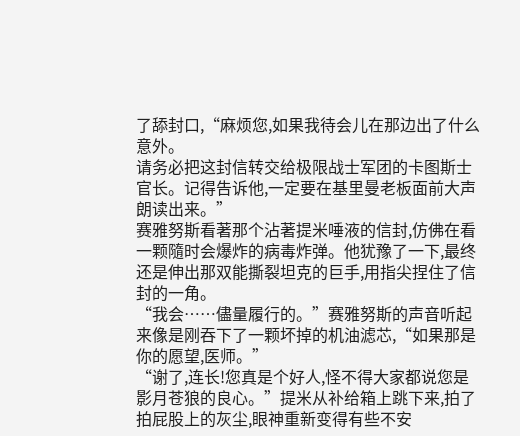了舔封口,“麻烦您,如果我待会儿在那边出了什么意外。
请务必把这封信转交给极限战士军团的卡图斯士官长。记得告诉他,一定要在基里曼老板面前大声朗读出来。”
赛雅努斯看著那个沾著提米唾液的信封,仿佛在看一颗隨时会爆炸的病毒炸弹。他犹豫了一下,最终还是伸出那双能撕裂坦克的巨手,用指尖捏住了信封的一角。
“我会……儘量履行的。”赛雅努斯的声音听起来像是刚吞下了一颗坏掉的机油滤芯,“如果那是你的愿望,医师。”
“谢了,连长!您真是个好人,怪不得大家都说您是影月苍狼的良心。”提米从补给箱上跳下来,拍了拍屁股上的灰尘,眼神重新变得有些不安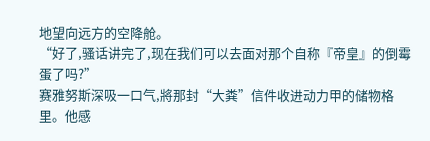地望向远方的空降舱。
“好了,骚话讲完了,现在我们可以去面对那个自称『帝皇』的倒霉蛋了吗?”
赛雅努斯深吸一口气,將那封“大粪”信件收进动力甲的储物格里。他感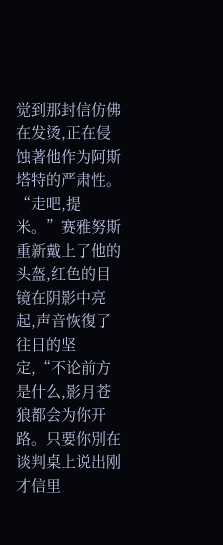觉到那封信仿佛在发烫,正在侵蚀著他作为阿斯塔特的严肃性。
“走吧,提米。”赛雅努斯重新戴上了他的头盔,红色的目镜在阴影中亮起,声音恢復了往日的坚定,“不论前方是什么,影月苍狼都会为你开路。只要你別在谈判桌上说出刚才信里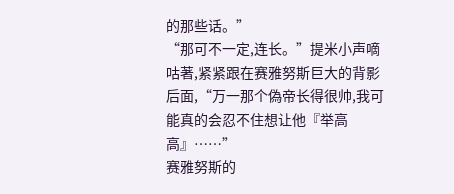的那些话。”
“那可不一定,连长。”提米小声嘀咕著,紧紧跟在赛雅努斯巨大的背影后面,“万一那个偽帝长得很帅,我可能真的会忍不住想让他『举高高』……”
赛雅努斯的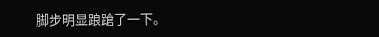脚步明显踉蹌了一下。